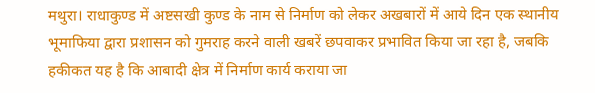मथुरा। राधाकुण्ड में अष्टसखी कुण्ड के नाम से निर्माण को लेकर अखबारों में आये दिन एक स्थानीय भूमाफिया द्वारा प्रशासन को गुमराह करने वाली खबरें छपवाकर प्रभावित किया जा रहा है, जबकि हकीकत यह है कि आबादी क्षेत्र में निर्माण कार्य कराया जा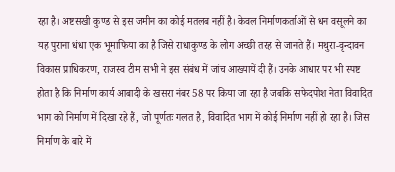रहा है। अष्टसखी कुण्ड से इस जमीन का कोई मतलब नहीं है। केवल निर्माणकर्ताओं से धन वसूलने का यह पुराना धंधा एक भूमाफिया का है जिसे राधाकुण्ड के लोग अच्छी तरह से जानते हैं। मथुरा-वृन्दावन विकास प्राधिकरण, राजस्व टीम सभी ने इस संबंध में जांच आख्यायें दी हैं। उनके आधार पर भी स्पष्ट होता है कि निर्माण कार्य आबादी के खसरा नंबर 58 पर किया जा रहा है जबकि सफेदपोश नेता विवादित भाग को निर्माण में दिखा रहे हैं, जो पूर्णतः गलत है, विवादित भाग में कोई निर्माण नहीं हो रहा है। जिस निर्माण के बारे में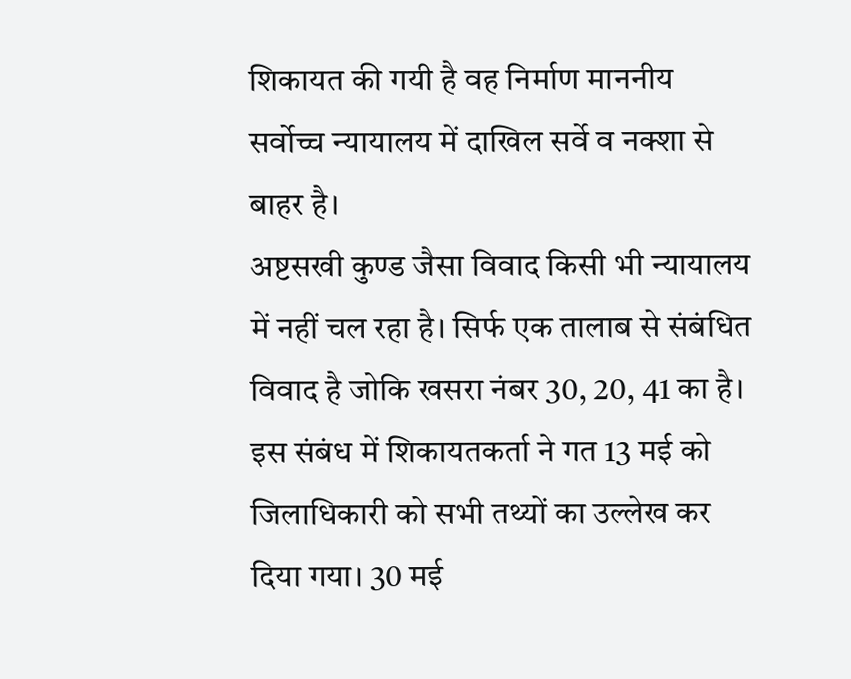शिकायत की गयी है वह निर्माण माननीय सर्वोच्च न्यायालय में दाखिल सर्वे व नक्शा से बाहर है।
अष्टसखी कुण्ड जैसा विवाद किसी भी न्यायालय में नहीं चल रहा है। सिर्फ एक तालाब से संबंधित विवाद है जोकि खसरा नंबर 30, 20, 41 का है। इस संबंध में शिकायतकर्ता ने गत 13 मई को जिलाधिकारी को सभी तथ्यों का उल्लेख कर दिया गया। 30 मई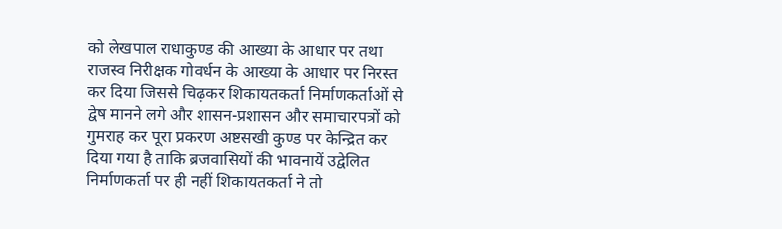को लेखपाल राधाकुण्ड की आख्या के आधार पर तथा राजस्व निरीक्षक गोवर्धन के आख्या के आधार पर निरस्त कर दिया जिससे चिढ़कर शिकायतकर्ता निर्माणकर्ताओं से द्वेष मानने लगे और शासन-प्रशासन और समाचारपत्रों को गुमराह कर पूरा प्रकरण अष्टसखी कुण्ड पर केन्द्रित कर दिया गया है ताकि ब्रजवासियों की भावनायें उद्वेलित
निर्माणकर्ता पर ही नहीं शिकायतकर्ता ने तो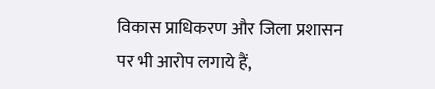विकास प्राधिकरण और जिला प्रशासन पर भी आरोप लगाये हैं,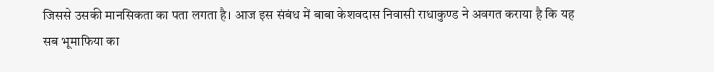जिससे उसकी मानसिकता का पता लगता है। आज इस संबंध में बाबा केशवदास निवासी राधाकुण्ड ने अवगत कराया है कि यह सब भूमाफिया का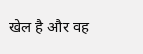खेल है और वह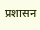प्रशासन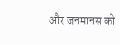और जनमानस को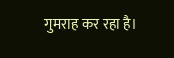गुमराह कर रहा है।